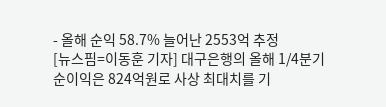- 올해 순익 58.7% 늘어난 2553억 추정
[뉴스핌=이동훈 기자] 대구은행의 올해 1/4분기 순이익은 824억원로 사상 최대치를 기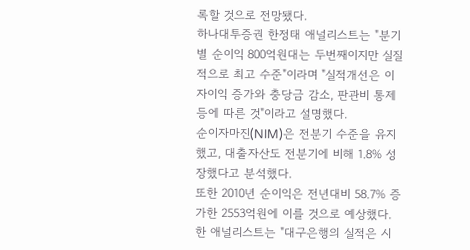록할 것으로 전망됐다.
하나대투증권 한정태 애널리스트는 "분기별 순이익 800억원대는 두번째이지만 실질적으로 최고 수준"이라며 "실적개선은 이자이익 증가와 충당금 감소, 판관비 통제 등에 따른 것"이라고 설명했다.
순이자마진(NIM)은 전분기 수준을 유지했고, 대출자산도 전분기에 비해 1.8% 성장했다고 분석했다.
또한 2010년 순이익은 전년대비 58.7% 증가한 2553억원에 이를 것으로 예상했다.
한 애널리스트는 "대구은행의 실적은 시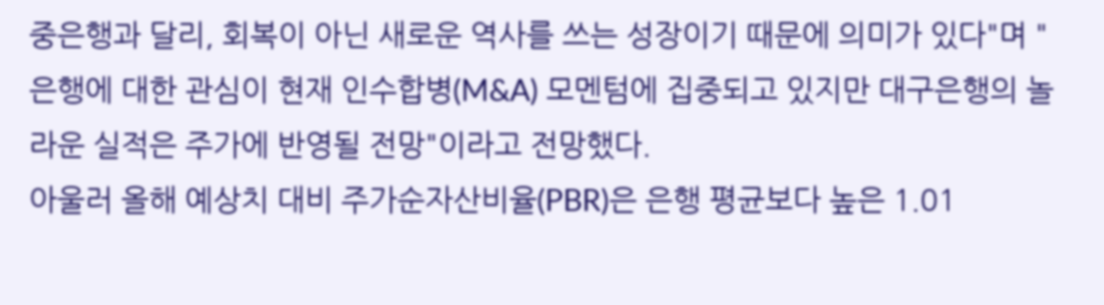중은행과 달리, 회복이 아닌 새로운 역사를 쓰는 성장이기 때문에 의미가 있다"며 "은행에 대한 관심이 현재 인수합병(M&A) 모멘텀에 집중되고 있지만 대구은행의 놀라운 실적은 주가에 반영될 전망"이라고 전망했다.
아울러 올해 예상치 대비 주가순자산비율(PBR)은 은행 평균보다 높은 1.01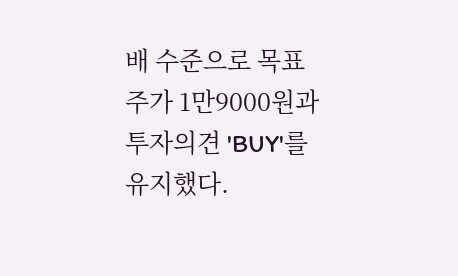배 수준으로 목표주가 1만9000원과 투자의견 'BUY'를 유지했다.